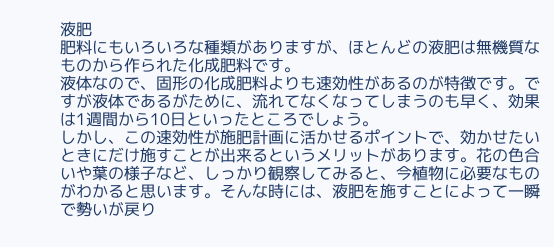液肥
肥料にもいろいろな種類がありますが、ほとんどの液肥は無機質なものから作られた化成肥料です。
液体なので、固形の化成肥料よりも速効性があるのが特徴です。ですが液体であるがために、流れてなくなってしまうのも早く、効果は1週間から10日といったところでしょう。
しかし、この速効性が施肥計画に活かせるポイントで、効かせたいときにだけ施すことが出来るというメリットがあります。花の色合いや葉の様子など、しっかり観察してみると、今植物に必要なものがわかると思います。そんな時には、液肥を施すことによって一瞬で勢いが戻り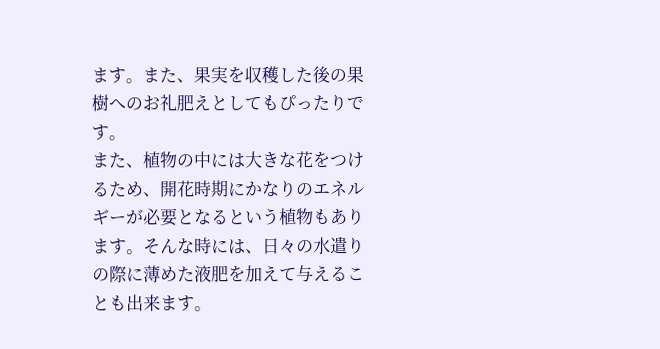ます。また、果実を収穫した後の果樹へのお礼肥えとしてもぴったりです。
また、植物の中には大きな花をつけるため、開花時期にかなりのエネルギーが必要となるという植物もあります。そんな時には、日々の水遣りの際に薄めた液肥を加えて与えることも出来ます。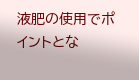液肥の使用でポイントとな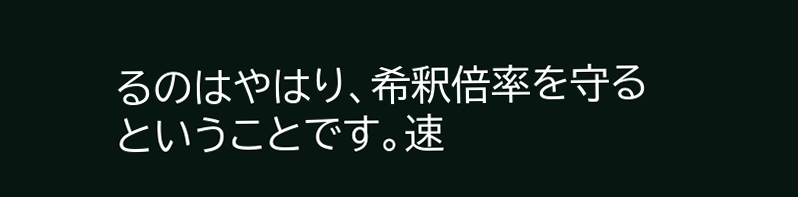るのはやはり、希釈倍率を守るということです。速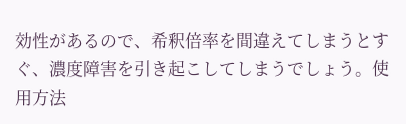効性があるので、希釈倍率を間違えてしまうとすぐ、濃度障害を引き起こしてしまうでしょう。使用方法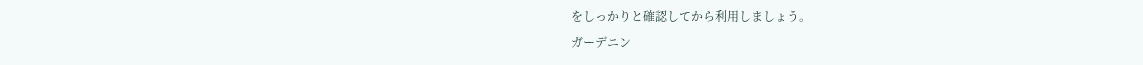をしっかりと確認してから利用しましょう。
ガーデニン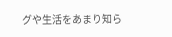グや生活をあまり知ら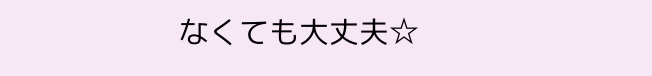なくても大丈夫☆